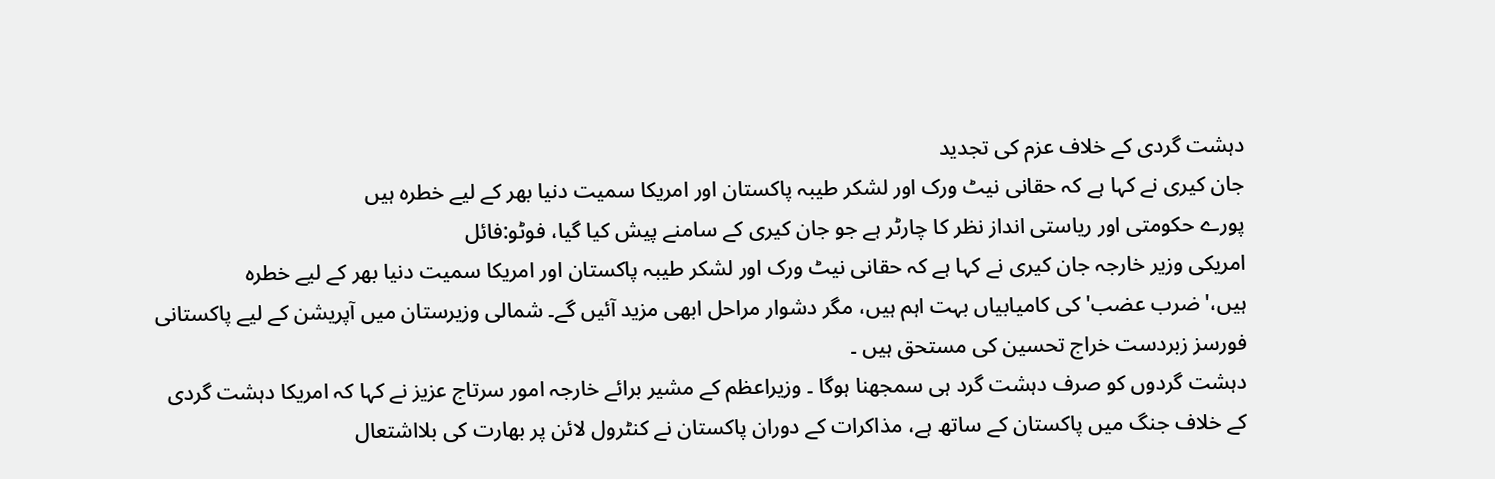دہشت گردی کے خلاف عزم کی تجدید
جان کیری نے کہا ہے کہ حقانی نیٹ ورک اور لشکر طیبہ پاکستان اور امریکا سمیت دنیا بھر کے لیے خطرہ ہیں
پورے حکومتی اور ریاستی انداز نظر کا چارٹر ہے جو جان کیری کے سامنے پیش کیا گیا، فوٹو:فائل
امریکی وزیر خارجہ جان کیری نے کہا ہے کہ حقانی نیٹ ورک اور لشکر طیبہ پاکستان اور امریکا سمیت دنیا بھر کے لیے خطرہ ہیں،'ضرب عضب' کی کامیابیاں بہت اہم ہیں، مگر دشوار مراحل ابھی مزید آئیں گے۔ شمالی وزیرستان میں آپریشن کے لیے پاکستانی فورسز زبردست خراج تحسین کی مستحق ہیں ۔
دہشت گردوں کو صرف دہشت گرد ہی سمجھنا ہوگا ۔ وزیراعظم کے مشیر برائے خارجہ امور سرتاج عزیز نے کہا کہ امریکا دہشت گردی کے خلاف جنگ میں پاکستان کے ساتھ ہے، مذاکرات کے دوران پاکستان نے کنٹرول لائن پر بھارت کی بلااشتعال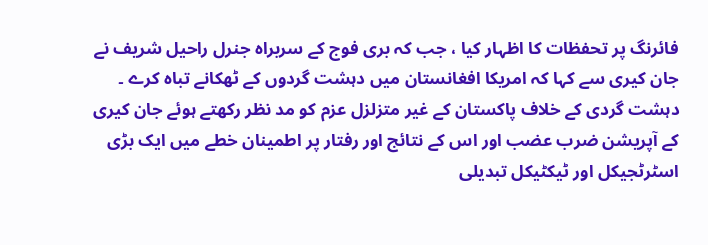فائرنگ پر تحفظات کا اظہار کیا ، جب کہ بری فوج کے سربراہ جنرل راحیل شریف نے جان کیری سے کہا کہ امریکا افغانستان میں دہشت گردوں کے ٹھکانے تباہ کرے ۔
دہشت گردی کے خلاف پاکستان کے غیر متزلزل عزم کو مد نظر رکھتے ہوئے جان کیری کے آپریشن ضرب عضب اور اس کے نتائج اور رفتار پر اطمینان خطے میں ایک بڑی اسٹرٹجیکل اور ٹیکٹیکل تبدیلی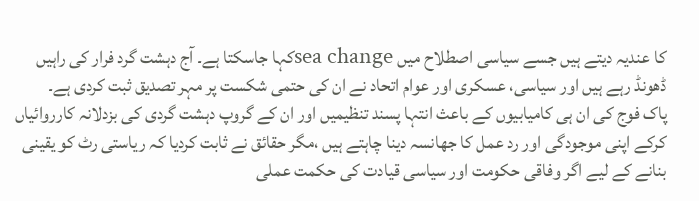کا عندیہ دیتے ہیں جسے سیاسی اصطلاح میں sea changeکہا جاسکتا ہے۔ آج دہشت گرد فرار کی راہیں ڈھونڈ رہے ہیں اور سیاسی، عسکری اور عوام اتحاد نے ان کی حتمی شکست پر مہر تصدیق ثبت کردی ہے۔
پاک فوج کی ان ہی کامیابیوں کے باعث انتہا پسند تنظیمیں اور ان کے گروپ دہشت گردی کی بزدلانہ کارروائیاں کرکے اپنی موجودگی اور رد عمل کا جھانسہ دینا چاہتے ہیں ،مگر حقائق نے ثابت کردیا کہ ریاستی رٹ کو یقینی بنانے کے لیے اگر وفاقی حکومت اور سیاسی قیادت کی حکمت عملی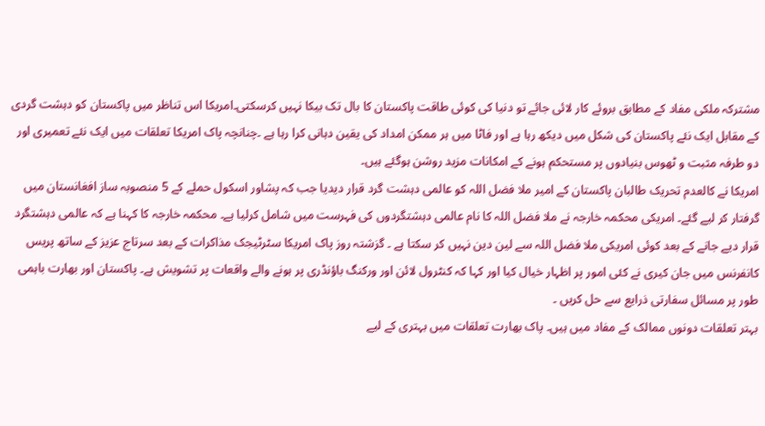مشترکہ ملکی مفاد کے مطابق بروئے کار لائی جائے تو دنیا کی کوئی طاقت پاکستان کا بال تک بیکا نہیں کرسکتی۔امریکا اس تناظر میں پاکستان کو دہشت گردی کے مقابل ایک نئے پاکستان کی شکل میں دیکھ رہا ہے اور فاٹا میں ہر ممکن امداد کی یقین دہانی کرا رہا ہے ۔چنانچہ پاک امریکا تعلقات میں ایک نئے تعمیری اور دو طرفہ مثبت و ٹھوس بنیادوں پر مستحکم ہونے کے امکانات مزید روشن ہوگئے ہیں۔
امریکا نے کالعدم تحریک طالبان پاکستان کے امیر ملا فضل اللہ کو عالمی دہشت گرد قرار دیدیا جب کہ پشاور اسکول حملے کے 5 منصوبہ ساز افغانستان میں گرفتار کر لیے گئے۔ امریکی محکمہ خارجہ نے ملا فضل اللہ کا نام عالمی دہشتگردوں کی فہرست میں شامل کرلیا ہے۔ محکمہ خارجہ کا کہنا ہے کہ عالمی دہشتگرد قرار دیے جانے کے بعد کوئی امریکی ملا فضل اللہ سے لین دین نہیں کر سکتا ہے ۔ گزشتہ روز پاک امریکا سٹرٹیجک مذاکرات کے بعد سرتاج عزیز کے ساتھ پریس کانفرنس میں جان کیری نے کئی امور پر اظہار خیال کیا اور کہا کہ کنٹرول لائن اور ورکنگ باؤنڈری پر ہونے والے واقعات پر تشویش ہے۔ پاکستان اور بھارت باہمی طور پر مسائل سفارتی ذرایع سے حل کریں ۔
بہتر تعلقات دونوں ممالک کے مفاد میں ہیں۔ پاک بھارت تعلقات میں بہتری کے لیے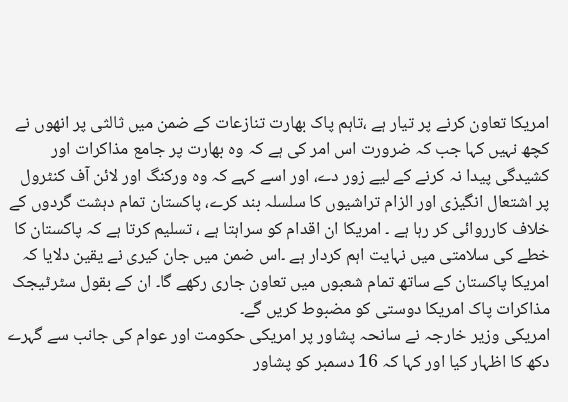امریکا تعاون کرنے پر تیار ہے ،تاہم پاک بھارت تنازعات کے ضمن میں ثالثی پر انھوں نے کچھ نہیں کہا جب کہ ضرورت اس امر کی ہے کہ وہ بھارت پر جامع مذاکرات اور کشیدگی پیدا نہ کرنے کے لیے زور دے، اور اسے کہے کہ وہ ورکنگ اور لائن آف کنٹرول پر اشتعال انگیزی اور الزام تراشیوں کا سلسلہ بند کرے، پاکستان تمام دہشت گردوں کے خلاف کارروائی کر رہا ہے ۔ امریکا ان اقدام کو سراہتا ہے ، تسلیم کرتا ہے کہ پاکستان کا خطے کی سلامتی میں نہایت اہم کردار ہے ۔اس ضمن میں جان کیری نے یقین دلایا کہ امریکا پاکستان کے ساتھ تمام شعبوں میں تعاون جاری رکھے گا۔ ان کے بقول سٹرٹیجک مذاکرات پاک امریکا دوستی کو مضبوط کریں گے۔
امریکی وزیر خارجہ نے سانحہ پشاور پر امریکی حکومت اور عوام کی جانب سے گہرے دکھ کا اظہار کیا اور کہا کہ 16 دسمبر کو پشاور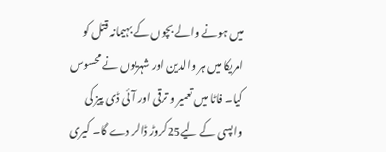میں ہونے والے بچوں کے بہیمانہ قتل کو امریکا میں ہر والدین اور شہریوں نے محسوس کیا۔ فاٹا میں تعمیر و ترقی اور آئی ڈی پیز کی واپسی کے لیے25کروڑ ڈالر دے گا۔ کیری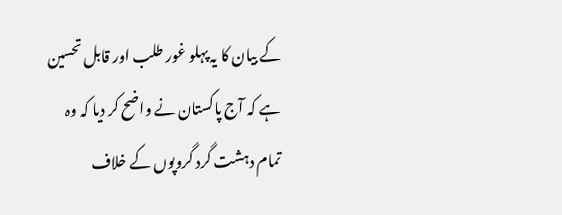کے بیان کا یہ پہلو غور طلب اور قابل تحسین ہے کہ آج پاکستان نے واضح کر دیا کہ وہ تمام دہشت گرد گروپوں کے خلاف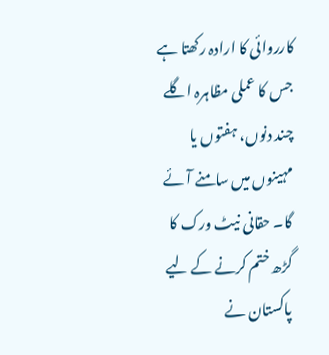کارروائی کا ارادہ رکھتا ہے جس کا عملی مظاہرہ اگلے چند دنوں، ہفتوں یا مہینوں میں سامنے آئے گا۔ حقانی نیٹ ورک کا گڑھ ختم کرنے کے لیے پاکستان نے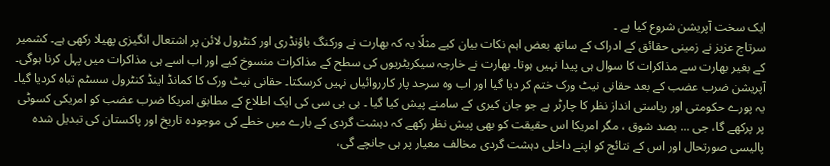ایک سخت آپریشن شروع کیا ہے ۔
سرتاج عزیز نے زمینی حقائق کے ادراک کے ساتھ بعض اہم نکات بیان کیے مثلًا یہ کہ بھارت نے ورکنگ باؤنڈری اور کنٹرول لائن پر اشتعال انگیزی پھیلا رکھی ہے۔ کشمیر کے بغیر بھارت سے مذاکرات کا سوال ہی پیدا نہیں ہوتا۔ بھارت نے خارجہ سیکریٹریوں کی سطح کے مذاکرات منسوخ کیے اور اب اسے ہی مذاکرات میں پہل کرنا ہوگی۔ آپریشن ضرب عضب کے بعد حقانی نیٹ ورک ختم کر دیا گیا اور اب وہ سرحد پار کارروائیاں نہیں کرسکتا۔ حقانی نیٹ ورک کا کمانڈ اینڈ کنٹرول سسٹم تباہ کردیا گیا۔
یہ پورے حکومتی اور ریاستی انداز نظر کا چارٹر ہے جو جان کیری کے سامنے پیش کیا گیا ۔ بی بی سی کی ایک اطلاع کے مطابق امریکا ضرب عضب کو امریکی کسوٹی پر پرکھے گا، جی ... بصد شوق ، مگر امریکا اس حقیقت کو بھی پیش نظر رکھے کہ دہشت گردی کے بارے میں خطے کی موجودہ تاریخ اور پاکستان کی تبدیل شدہ پالیسی صورتحال اور اس کے نتائج کو اپنے داخلی دہشت گردی مخالف معیار پر ہی جانچے گی،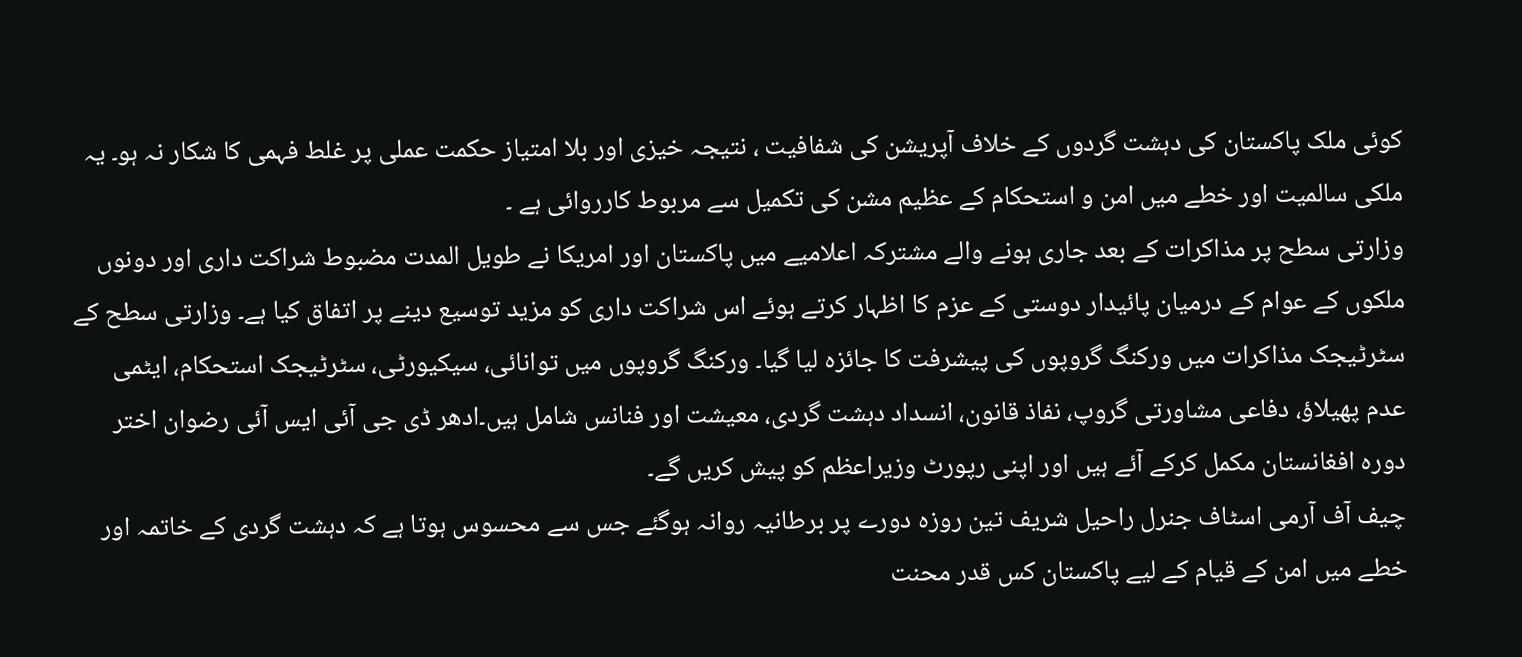کوئی ملک پاکستان کی دہشت گردوں کے خلاف آپریشن کی شفافیت ، نتیجہ خیزی اور بلا امتیاز حکمت عملی پر غلط فہمی کا شکار نہ ہو۔ یہ ملکی سالمیت اور خطے میں امن و استحکام کے عظیم مشن کی تکمیل سے مربوط کارروائی ہے ۔
وزارتی سطح پر مذاکرات کے بعد جاری ہونے والے مشترکہ اعلامیے میں پاکستان اور امریکا نے طویل المدت مضبوط شراکت داری اور دونوں ملکوں کے عوام کے درمیان پائیدار دوستی کے عزم کا اظہار کرتے ہوئے اس شراکت داری کو مزید توسیع دینے پر اتفاق کیا ہے۔ وزارتی سطح کے سٹرٹیجک مذاکرات میں ورکنگ گروپوں کی پیشرفت کا جائزہ لیا گیا۔ ورکنگ گروپوں میں توانائی، سیکیورٹی، سٹرٹیجک استحکام، ایٹمی عدم پھیلاؤ، دفاعی مشاورتی گروپ، نفاذ قانون، انسداد دہشت گردی، معیشت اور فنانس شامل ہیں۔ادھر ڈی جی آئی ایس آئی رضوان اختر دورہ افغانستان مکمل کرکے آئے ہیں اور اپنی رپورٹ وزیراعظم کو پیش کریں گے۔
چیف آف آرمی اسٹاف جنرل راحیل شریف تین روزہ دورے پر برطانیہ روانہ ہوگئے جس سے محسوس ہوتا ہے کہ دہشت گردی کے خاتمہ اور خطے میں امن کے قیام کے لیے پاکستان کس قدر محنت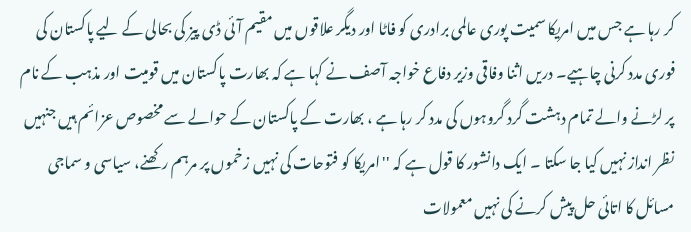کر رہا ہے جس میں امریکا سمیت پوری عالمی برادری کو فاٹا اور دیگر علاقوں میں مقیم آئی ڈی پیز کی بحالی کے لیے پاکستان کی فوری مدد کرنی چاہیے۔ دریں اثنا وفاقی وزیر دفاع خواجہ آصف نے کہا ہے کہ بھارت پاکستان میں قومیت اور مذہب کے نام پر لڑنے والے تمام دہشت گرد گروہوں کی مدد کر رہا ہے ، بھارت کے پاکستان کے حوالے سے مخصوص عزائم ہیں جنہیں نظر انداز نہیں کیا جا سکتا ۔ ایک دانشور کا قول ہے کہ ''امریکا کو فتوحات کی نہیں زخموں پر مرہم رکھنے، سیاسی و سماجی مسائل کا اتائی حل پیش کرنے کی نہیں معمولات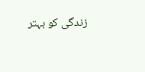زندگی کو بہتر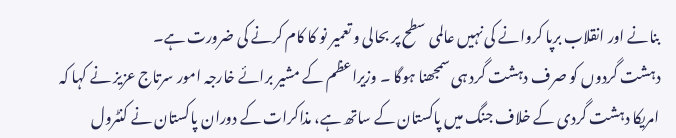بنانے اور انقلاب برپا کروانے کی نہیں عالمی سطح پر بحالی و تعمیر نو کا کام کرنے کی ضرورت ہے۔
دہشت گردوں کو صرف دہشت گرد ہی سمجھنا ہوگا ۔ وزیراعظم کے مشیر برائے خارجہ امور سرتاج عزیز نے کہا کہ امریکا دہشت گردی کے خلاف جنگ میں پاکستان کے ساتھ ہے، مذاکرات کے دوران پاکستان نے کنٹرول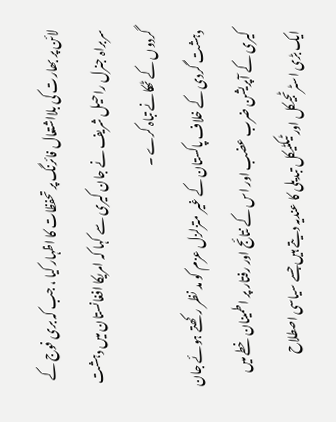لائن پر بھارت کی بلااشتعال فائرنگ پر تحفظات کا اظہار کیا ، جب کہ بری فوج کے سربراہ جنرل راحیل شریف نے جان کیری سے کہا کہ امریکا افغانستان میں دہشت گردوں کے ٹھکانے تباہ کرے ۔
دہشت گردی کے خلاف پاکستان کے غیر متزلزل عزم کو مد نظر رکھتے ہوئے جان کیری کے آپریشن ضرب عضب اور اس کے نتائج اور رفتار پر اطمینان خطے میں ایک بڑی اسٹرٹجیکل اور ٹیکٹیکل تبدیلی کا عندیہ دیتے ہیں جسے سیاسی اصطلاح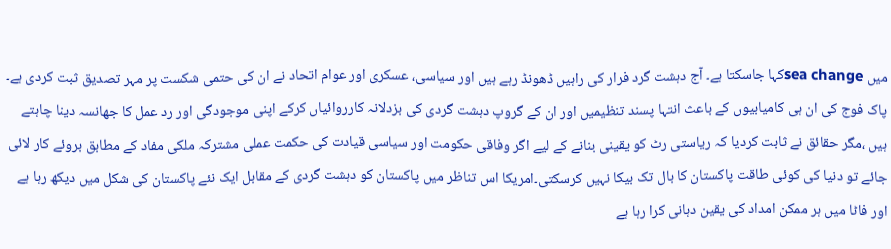میں sea changeکہا جاسکتا ہے۔ آج دہشت گرد فرار کی راہیں ڈھونڈ رہے ہیں اور سیاسی، عسکری اور عوام اتحاد نے ان کی حتمی شکست پر مہر تصدیق ثبت کردی ہے۔
پاک فوج کی ان ہی کامیابیوں کے باعث انتہا پسند تنظیمیں اور ان کے گروپ دہشت گردی کی بزدلانہ کارروائیاں کرکے اپنی موجودگی اور رد عمل کا جھانسہ دینا چاہتے ہیں ،مگر حقائق نے ثابت کردیا کہ ریاستی رٹ کو یقینی بنانے کے لیے اگر وفاقی حکومت اور سیاسی قیادت کی حکمت عملی مشترکہ ملکی مفاد کے مطابق بروئے کار لائی جائے تو دنیا کی کوئی طاقت پاکستان کا بال تک بیکا نہیں کرسکتی۔امریکا اس تناظر میں پاکستان کو دہشت گردی کے مقابل ایک نئے پاکستان کی شکل میں دیکھ رہا ہے اور فاٹا میں ہر ممکن امداد کی یقین دہانی کرا رہا ہے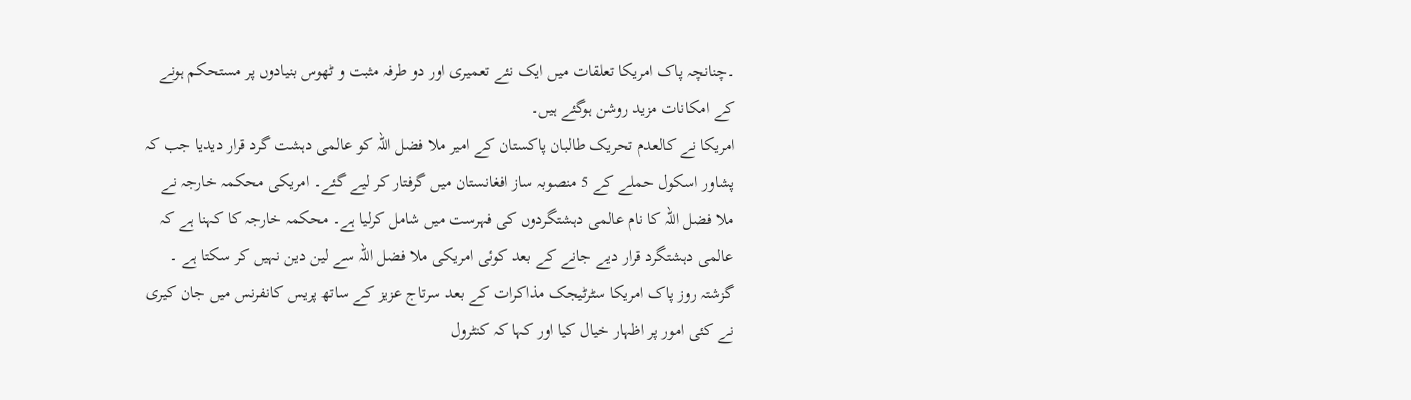۔چنانچہ پاک امریکا تعلقات میں ایک نئے تعمیری اور دو طرفہ مثبت و ٹھوس بنیادوں پر مستحکم ہونے کے امکانات مزید روشن ہوگئے ہیں۔
امریکا نے کالعدم تحریک طالبان پاکستان کے امیر ملا فضل اللہ کو عالمی دہشت گرد قرار دیدیا جب کہ پشاور اسکول حملے کے 5 منصوبہ ساز افغانستان میں گرفتار کر لیے گئے۔ امریکی محکمہ خارجہ نے ملا فضل اللہ کا نام عالمی دہشتگردوں کی فہرست میں شامل کرلیا ہے۔ محکمہ خارجہ کا کہنا ہے کہ عالمی دہشتگرد قرار دیے جانے کے بعد کوئی امریکی ملا فضل اللہ سے لین دین نہیں کر سکتا ہے ۔ گزشتہ روز پاک امریکا سٹرٹیجک مذاکرات کے بعد سرتاج عزیز کے ساتھ پریس کانفرنس میں جان کیری نے کئی امور پر اظہار خیال کیا اور کہا کہ کنٹرول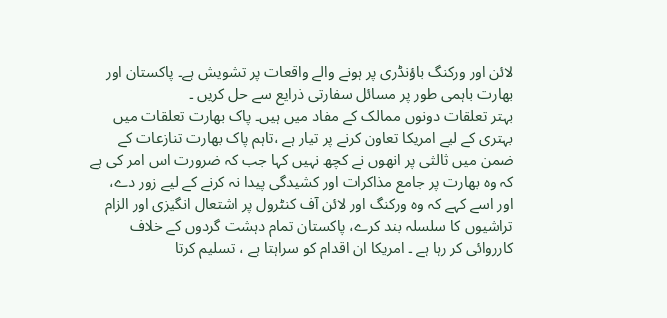لائن اور ورکنگ باؤنڈری پر ہونے والے واقعات پر تشویش ہے۔ پاکستان اور بھارت باہمی طور پر مسائل سفارتی ذرایع سے حل کریں ۔
بہتر تعلقات دونوں ممالک کے مفاد میں ہیں۔ پاک بھارت تعلقات میں بہتری کے لیے امریکا تعاون کرنے پر تیار ہے ،تاہم پاک بھارت تنازعات کے ضمن میں ثالثی پر انھوں نے کچھ نہیں کہا جب کہ ضرورت اس امر کی ہے کہ وہ بھارت پر جامع مذاکرات اور کشیدگی پیدا نہ کرنے کے لیے زور دے، اور اسے کہے کہ وہ ورکنگ اور لائن آف کنٹرول پر اشتعال انگیزی اور الزام تراشیوں کا سلسلہ بند کرے، پاکستان تمام دہشت گردوں کے خلاف کارروائی کر رہا ہے ۔ امریکا ان اقدام کو سراہتا ہے ، تسلیم کرتا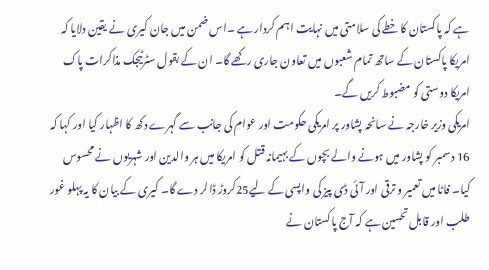ہے کہ پاکستان کا خطے کی سلامتی میں نہایت اہم کردار ہے ۔اس ضمن میں جان کیری نے یقین دلایا کہ امریکا پاکستان کے ساتھ تمام شعبوں میں تعاون جاری رکھے گا۔ ان کے بقول سٹرٹیجک مذاکرات پاک امریکا دوستی کو مضبوط کریں گے۔
امریکی وزیر خارجہ نے سانحہ پشاور پر امریکی حکومت اور عوام کی جانب سے گہرے دکھ کا اظہار کیا اور کہا کہ 16 دسمبر کو پشاور میں ہونے والے بچوں کے بہیمانہ قتل کو امریکا میں ہر والدین اور شہریوں نے محسوس کیا۔ فاٹا میں تعمیر و ترقی اور آئی ڈی پیز کی واپسی کے لیے25کروڑ ڈالر دے گا۔ کیری کے بیان کا یہ پہلو غور طلب اور قابل تحسین ہے کہ آج پاکستان نے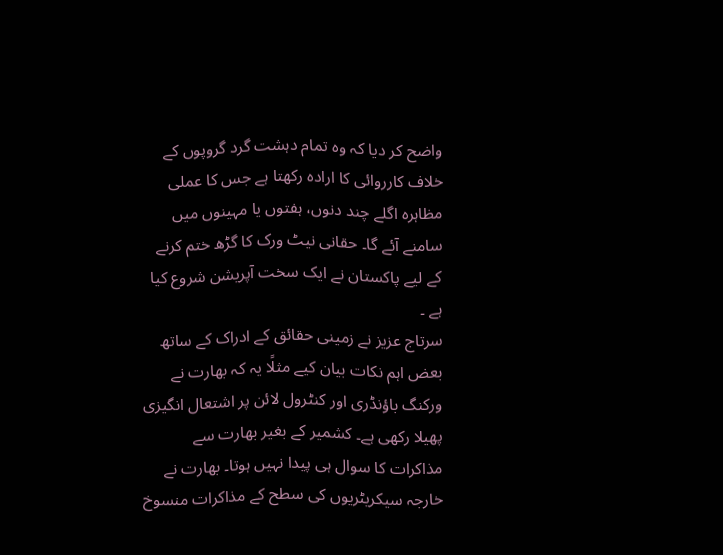واضح کر دیا کہ وہ تمام دہشت گرد گروپوں کے خلاف کارروائی کا ارادہ رکھتا ہے جس کا عملی مظاہرہ اگلے چند دنوں، ہفتوں یا مہینوں میں سامنے آئے گا۔ حقانی نیٹ ورک کا گڑھ ختم کرنے کے لیے پاکستان نے ایک سخت آپریشن شروع کیا ہے ۔
سرتاج عزیز نے زمینی حقائق کے ادراک کے ساتھ بعض اہم نکات بیان کیے مثلًا یہ کہ بھارت نے ورکنگ باؤنڈری اور کنٹرول لائن پر اشتعال انگیزی پھیلا رکھی ہے۔ کشمیر کے بغیر بھارت سے مذاکرات کا سوال ہی پیدا نہیں ہوتا۔ بھارت نے خارجہ سیکریٹریوں کی سطح کے مذاکرات منسوخ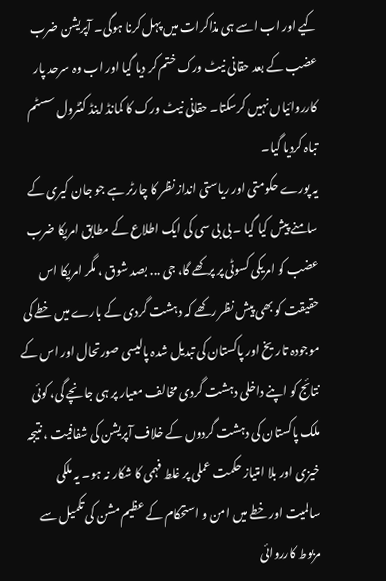کیے اور اب اسے ہی مذاکرات میں پہل کرنا ہوگی۔ آپریشن ضرب عضب کے بعد حقانی نیٹ ورک ختم کر دیا گیا اور اب وہ سرحد پار کارروائیاں نہیں کرسکتا۔ حقانی نیٹ ورک کا کمانڈ اینڈ کنٹرول سسٹم تباہ کردیا گیا۔
یہ پورے حکومتی اور ریاستی انداز نظر کا چارٹر ہے جو جان کیری کے سامنے پیش کیا گیا ۔ بی بی سی کی ایک اطلاع کے مطابق امریکا ضرب عضب کو امریکی کسوٹی پر پرکھے گا، جی ... بصد شوق ، مگر امریکا اس حقیقت کو بھی پیش نظر رکھے کہ دہشت گردی کے بارے میں خطے کی موجودہ تاریخ اور پاکستان کی تبدیل شدہ پالیسی صورتحال اور اس کے نتائج کو اپنے داخلی دہشت گردی مخالف معیار پر ہی جانچے گی، کوئی ملک پاکستان کی دہشت گردوں کے خلاف آپریشن کی شفافیت ، نتیجہ خیزی اور بلا امتیاز حکمت عملی پر غلط فہمی کا شکار نہ ہو۔ یہ ملکی سالمیت اور خطے میں امن و استحکام کے عظیم مشن کی تکمیل سے مربوط کارروائی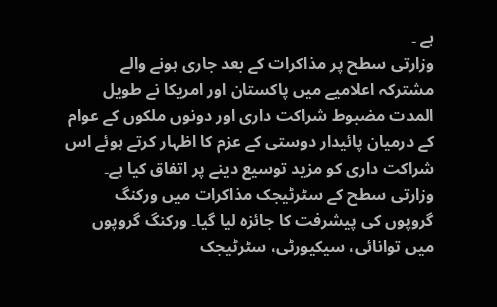ہے ۔
وزارتی سطح پر مذاکرات کے بعد جاری ہونے والے مشترکہ اعلامیے میں پاکستان اور امریکا نے طویل المدت مضبوط شراکت داری اور دونوں ملکوں کے عوام کے درمیان پائیدار دوستی کے عزم کا اظہار کرتے ہوئے اس شراکت داری کو مزید توسیع دینے پر اتفاق کیا ہے۔ وزارتی سطح کے سٹرٹیجک مذاکرات میں ورکنگ گروپوں کی پیشرفت کا جائزہ لیا گیا۔ ورکنگ گروپوں میں توانائی، سیکیورٹی، سٹرٹیجک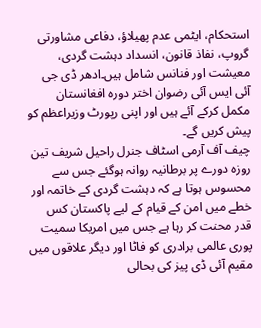استحکام، ایٹمی عدم پھیلاؤ، دفاعی مشاورتی گروپ، نفاذ قانون، انسداد دہشت گردی، معیشت اور فنانس شامل ہیں۔ادھر ڈی جی آئی ایس آئی رضوان اختر دورہ افغانستان مکمل کرکے آئے ہیں اور اپنی رپورٹ وزیراعظم کو پیش کریں گے۔
چیف آف آرمی اسٹاف جنرل راحیل شریف تین روزہ دورے پر برطانیہ روانہ ہوگئے جس سے محسوس ہوتا ہے کہ دہشت گردی کے خاتمہ اور خطے میں امن کے قیام کے لیے پاکستان کس قدر محنت کر رہا ہے جس میں امریکا سمیت پوری عالمی برادری کو فاٹا اور دیگر علاقوں میں مقیم آئی ڈی پیز کی بحالی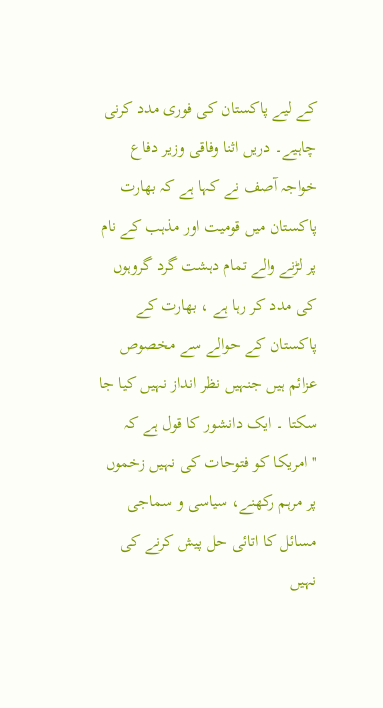کے لیے پاکستان کی فوری مدد کرنی چاہیے۔ دریں اثنا وفاقی وزیر دفاع خواجہ آصف نے کہا ہے کہ بھارت پاکستان میں قومیت اور مذہب کے نام پر لڑنے والے تمام دہشت گرد گروہوں کی مدد کر رہا ہے ، بھارت کے پاکستان کے حوالے سے مخصوص عزائم ہیں جنہیں نظر انداز نہیں کیا جا سکتا ۔ ایک دانشور کا قول ہے کہ ''امریکا کو فتوحات کی نہیں زخموں پر مرہم رکھنے، سیاسی و سماجی مسائل کا اتائی حل پیش کرنے کی نہیں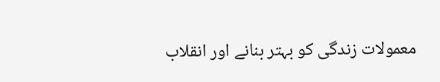معمولات زندگی کو بہتر بنانے اور انقلاب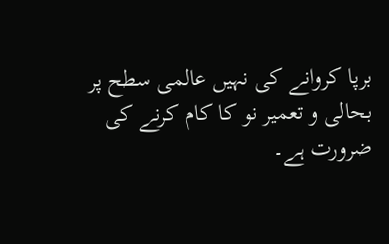برپا کروانے کی نہیں عالمی سطح پر بحالی و تعمیر نو کا کام کرنے کی ضرورت ہے۔